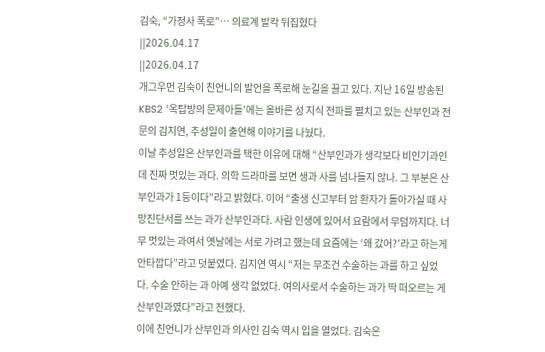김숙, “가정사 폭로”… 의료계 발칵 뒤집혔다
||2026.04.17
||2026.04.17
개그우먼 김숙이 친언니의 발언을 폭로해 눈길을 끌고 있다. 지난 16일 방송된 KBS2 ‘옥탑방의 문제아들’에는 올바른 성 지식 전파를 펼치고 있는 산부인과 전문의 김지연, 추성일이 출연해 이야기를 나눴다.
이날 추성일은 산부인과를 택한 이유에 대해 “산부인과가 생각보다 비인기과인데 진짜 멋있는 과다. 의학 드라마를 보면 생과 사를 넘나들지 않나. 그 부분은 산부인과가 1등이다”라고 밝혔다. 이어 “출생 신고부터 암 환자가 돌아가실 때 사망진단서를 쓰는 과가 산부인과다. 사람 인생에 있어서 요람에서 무덤까지다. 너무 멋있는 과여서 옛날에는 서로 가려고 했는데 요즘에는 ‘왜 갔어?’라고 하는게 안타깝다”라고 덧붙였다. 김지연 역시 “저는 무조건 수술하는 과를 하고 싶었다. 수술 안하는 과 아예 생각 없었다. 여의사로서 수술하는 과가 딱 떠오르는 게 산부인과였다”라고 전했다.
이에 친언니가 산부인과 의사인 김숙 역시 입을 열었다. 김숙은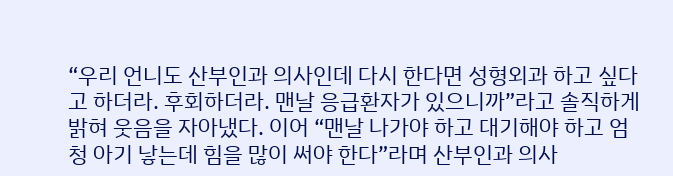“우리 언니도 산부인과 의사인데 다시 한다면 성형외과 하고 싶다고 하더라. 후회하더라. 맨날 응급환자가 있으니까”라고 솔직하게 밝혀 웃음을 자아냈다. 이어 “맨날 나가야 하고 대기해야 하고 엄청 아기 낳는데 힘을 많이 써야 한다”라며 산부인과 의사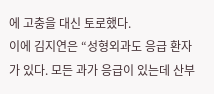에 고충을 대신 토로했다.
이에 김지연은 “성형외과도 응급 환자가 있다. 모든 과가 응급이 있는데 산부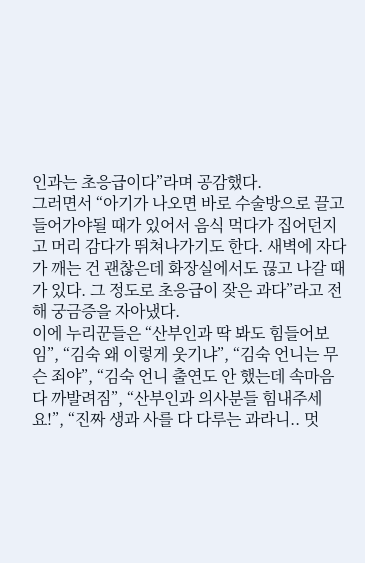인과는 초응급이다”라며 공감했다.
그러면서 “아기가 나오면 바로 수술방으로 끌고 들어가야될 때가 있어서 음식 먹다가 집어던지고 머리 감다가 뛰쳐나가기도 한다. 새벽에 자다가 깨는 건 괜찮은데 화장실에서도 끊고 나갈 때가 있다. 그 정도로 초응급이 잦은 과다”라고 전해 궁금증을 자아냈다.
이에 누리꾼들은 “산부인과 딱 봐도 힘들어보임”, “김숙 왜 이렇게 웃기냐”, “김숙 언니는 무슨 죄야”, “김숙 언니 출연도 안 했는데 속마음 다 까발려짐”, “산부인과 의사분들 힘내주세요!”, “진짜 생과 사를 다 다루는 과라니.. 멋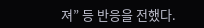져” 등 반응을 전했다.